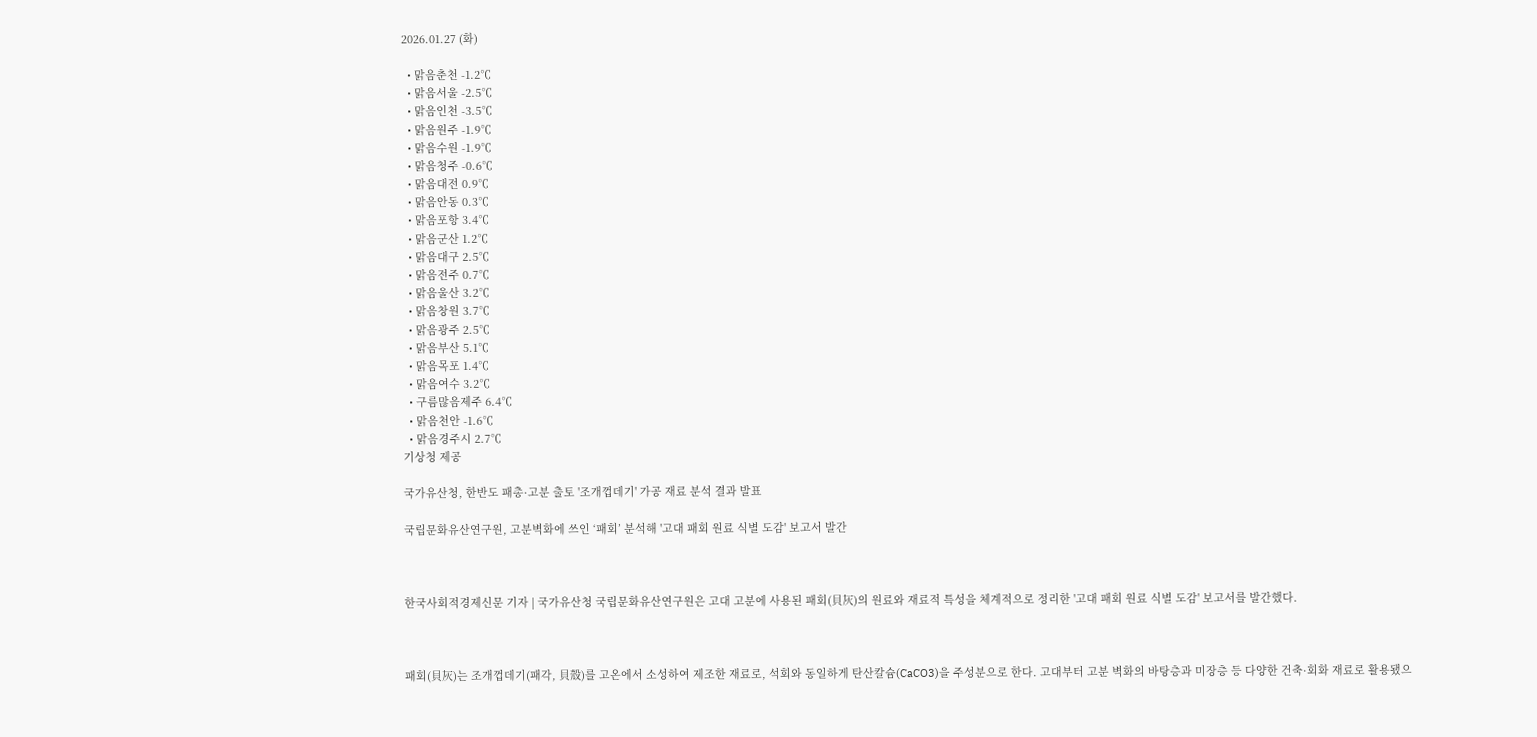2026.01.27 (화)

  • 맑음춘천 -1.2℃
  • 맑음서울 -2.5℃
  • 맑음인천 -3.5℃
  • 맑음원주 -1.9℃
  • 맑음수원 -1.9℃
  • 맑음청주 -0.6℃
  • 맑음대전 0.9℃
  • 맑음안동 0.3℃
  • 맑음포항 3.4℃
  • 맑음군산 1.2℃
  • 맑음대구 2.5℃
  • 맑음전주 0.7℃
  • 맑음울산 3.2℃
  • 맑음창원 3.7℃
  • 맑음광주 2.5℃
  • 맑음부산 5.1℃
  • 맑음목포 1.4℃
  • 맑음여수 3.2℃
  • 구름많음제주 6.4℃
  • 맑음천안 -1.6℃
  • 맑음경주시 2.7℃
기상청 제공

국가유산청, 한반도 패총·고분 출토 '조개껍데기' 가공 재료 분석 결과 발표

국립문화유산연구원, 고분벽화에 쓰인 ‘패회’ 분석해 '고대 패회 원료 식별 도감' 보고서 발간



한국사회적경제신문 기자 | 국가유산청 국립문화유산연구원은 고대 고분에 사용된 패회(貝灰)의 원료와 재료적 특성을 체계적으로 정리한 '고대 패회 원료 식별 도감' 보고서를 발간했다.



패회(貝灰)는 조개껍데기(패각, 貝殼)를 고온에서 소성하여 제조한 재료로, 석회와 동일하게 탄산칼슘(CaCO3)을 주성분으로 한다. 고대부터 고분 벽화의 바탕층과 미장층 등 다양한 건축·회화 재료로 활용됐으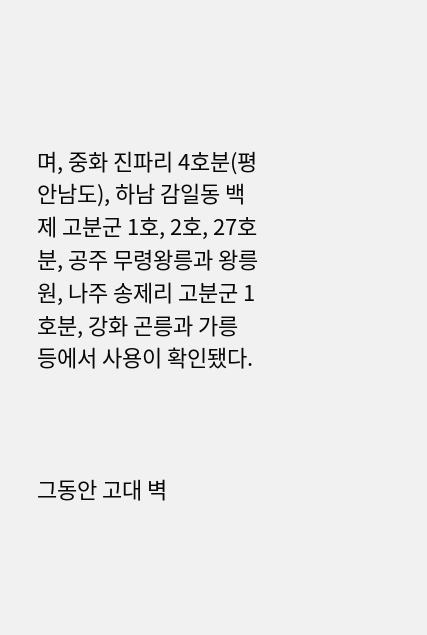며, 중화 진파리 4호분(평안남도), 하남 감일동 백제 고분군 1호, 2호, 27호분, 공주 무령왕릉과 왕릉원, 나주 송제리 고분군 1호분, 강화 곤릉과 가릉 등에서 사용이 확인됐다.



그동안 고대 벽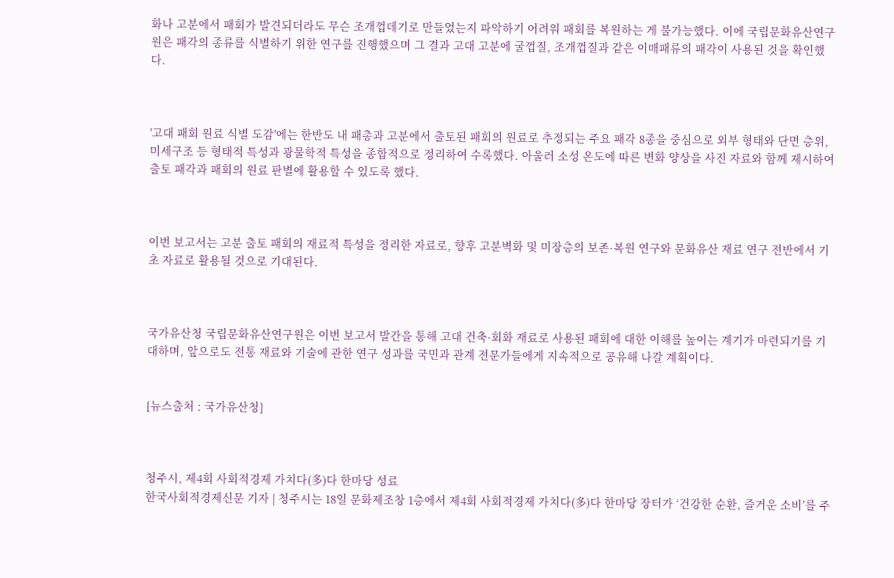화나 고분에서 패회가 발견되더라도 무슨 조개껍데기로 만들었는지 파악하기 어려워 패회를 복원하는 게 불가능했다. 이에 국립문화유산연구원은 패각의 종류를 식별하기 위한 연구를 진행했으며 그 결과 고대 고분에 굴껍질, 조개껍질과 같은 이매패류의 패각이 사용된 것을 확인했다.



'고대 패회 원료 식별 도감'에는 한반도 내 패총과 고분에서 출토된 패회의 원료로 추정되는 주요 패각 8종을 중심으로 외부 형태와 단면 층위, 미세구조 등 형태적 특성과 광물학적 특성을 종합적으로 정리하여 수록했다. 아울러 소성 온도에 따른 변화 양상을 사진 자료와 함께 제시하여 출토 패각과 패회의 원료 판별에 활용할 수 있도록 했다.



이번 보고서는 고분 출토 패회의 재료적 특성을 정리한 자료로, 향후 고분벽화 및 미장층의 보존·복원 연구와 문화유산 재료 연구 전반에서 기초 자료로 활용될 것으로 기대된다.



국가유산청 국립문화유산연구원은 이번 보고서 발간을 통해 고대 건축·회화 재료로 사용된 패회에 대한 이해를 높이는 계기가 마련되기를 기대하며, 앞으로도 전통 재료와 기술에 관한 연구 성과를 국민과 관계 전문가들에게 지속적으로 공유해 나갈 계획이다.


[뉴스출처 : 국가유산청]



청주시, 제4회 사회적경제 가치다(多)다 한마당 성료
한국사회적경제신문 기자 | 청주시는 18일 문화제조창 1층에서 제4회 사회적경제 가치다(多)다 한마당 장터가 ‘건강한 순환, 즐거운 소비’를 주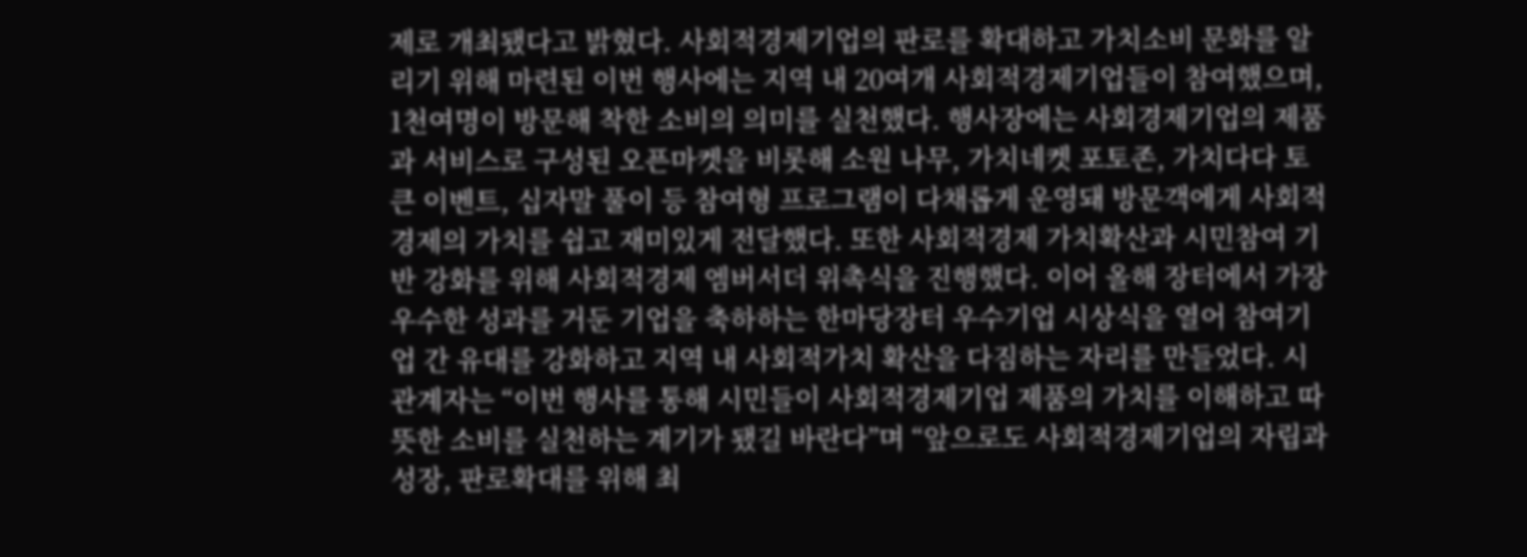제로 개최됐다고 밝혔다. 사회적경제기업의 판로를 확대하고 가치소비 문화를 알리기 위해 마련된 이번 행사에는 지역 내 20여개 사회적경제기업들이 참여했으며, 1천여명이 방문해 착한 소비의 의미를 실천했다. 행사장에는 사회경제기업의 제품과 서비스로 구성된 오픈마켓을 비롯해 소원 나무, 가치네켓 포토존, 가치다다 토큰 이벤트, 십자말 풀이 등 참여형 프로그램이 다채롭게 운영돼 방문객에게 사회적경제의 가치를 쉽고 재미있게 전달했다. 또한 사회적경제 가치확산과 시민참여 기반 강화를 위해 사회적경제 엠버서더 위촉식을 진행했다. 이어 올해 장터에서 가장 우수한 성과를 거둔 기업을 축하하는 한마당장터 우수기업 시상식을 열어 참여기업 간 유대를 강화하고 지역 내 사회적가치 확산을 다짐하는 자리를 만들었다. 시 관계자는 “이번 행사를 통해 시민들이 사회적경제기업 제품의 가치를 이해하고 따뜻한 소비를 실천하는 계기가 됐길 바란다”며 “앞으로도 사회적경제기업의 자립과 성장, 판로확대를 위해 최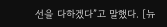선을 다하겠다”고 말했다. [뉴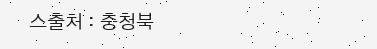스출처 : 충청북